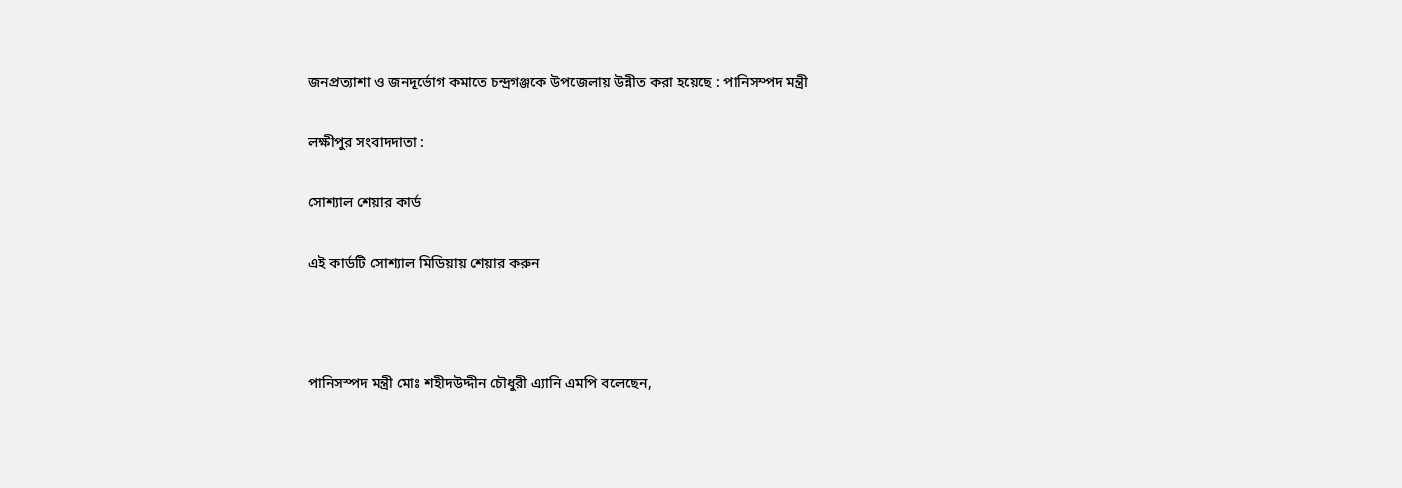জনপ্রত্যাশা ও জনদূর্ভোগ কমাতে চন্দ্রগঞ্জকে উপজেলায় উন্নীত করা হয়েছে : পানিসম্পদ মন্ত্রী

লক্ষীপুর সংবাদদাতা :

সোশ্যাল শেয়ার কার্ড

এই কার্ডটি সোশ্যাল মিডিয়ায় শেয়ার করুন



পানিসস্পদ মন্ত্রী মোঃ শহীদউদ্দীন চৌধুরী এ্যানি এমপি বলেছেন,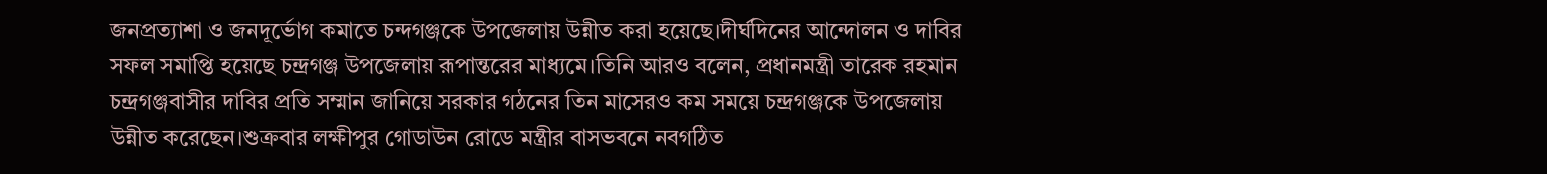জনপ্রত্যাশা ও জনদূর্ভোগ কমাতে চন্দগঞ্জকে উপজেলায় উন্নীত করা হয়েছে।দীর্ঘদিনের আন্দোলন ও দাবির সফল সমাপ্তি হয়েছে চন্দ্রগঞ্জ উপজেলায় রূপান্তরের মাধ্যমে।তিনি আরও বলেন, প্রধানমন্ত্রী তারেক রহমান চন্দ্রগঞ্জবাসীর দাবির প্রতি সম্মান জানিয়ে সরকার গঠনের তিন মাসেরও কম সময়ে চন্দ্রগঞ্জকে উপজেলায় উন্নীত করেছেন।শুক্রবার লক্ষীপুর গোডাউন রোডে মন্ত্রীর বাসভবনে নবগঠিত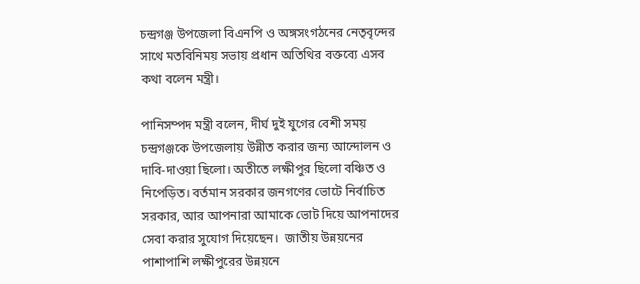চন্দ্রগঞ্জ উপজেলা বিএনপি ও অঙ্গসংগঠনের নেতৃবৃন্দের সাথে মতবিনিময় সভায় প্রধান অতিথির বক্তব্যে এসব কথা বলেন মন্ত্রী।

পানিসম্পদ মন্ত্রী বলেন, দীর্ঘ দুই যুগের বেশী সময় চন্দ্রগঞ্জকে উপজেলায় উন্নীত করার জন্য আন্দোলন ও দাবি-দাওয়া ছিলো। অতীতে লক্ষীপুর ছিলো বঞ্চিত ও নিপেড়িত। বর্তমান সরকার জনগণের ভোটে নির্বাচিত সরকার, আর আপনারা আমাকে ভোট দিয়ে আপনাদের সেবা করার সুযোগ দিয়েছেন।  জাতীয় উন্নয়নের পাশাপাশি লক্ষীপুরের উন্নয়নে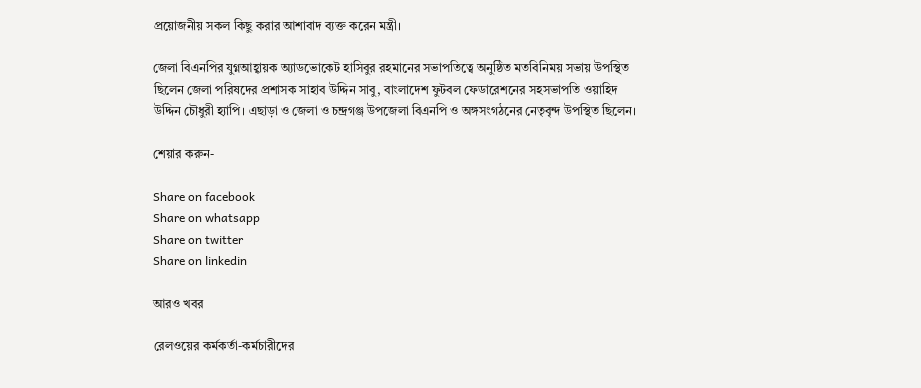প্রয়োজনীয় সকল কিছু করার আশাবাদ ব্যক্ত করেন মন্ত্রী।

জেলা বিএনপির যুগ্নআহ্বায়ক অ্যাডভোকেট হাসিবুর রহমানের সভাপতিত্বে অনুষ্ঠিত মতবিনিময় সভায় উপস্থিত ছিলেন জেলা পরিষদের প্রশাসক সাহাব উদ্দিন সাবু, বাংলাদেশ ফুটবল ফেডারেশনের সহসভাপতি ওয়াহিদ উদ্দিন চৌধুরী হ্যাপি। এছাড়া ও জেলা ও চন্দ্রগঞ্জ উপজেলা বিএনপি ও অঙ্গসংগঠনের নেতৃবৃন্দ উপস্থিত ছিলেন।

শেয়ার করুন-

Share on facebook
Share on whatsapp
Share on twitter
Share on linkedin

আরও খবর

রেলওয়ের কর্মকর্তা-কর্মচারীদের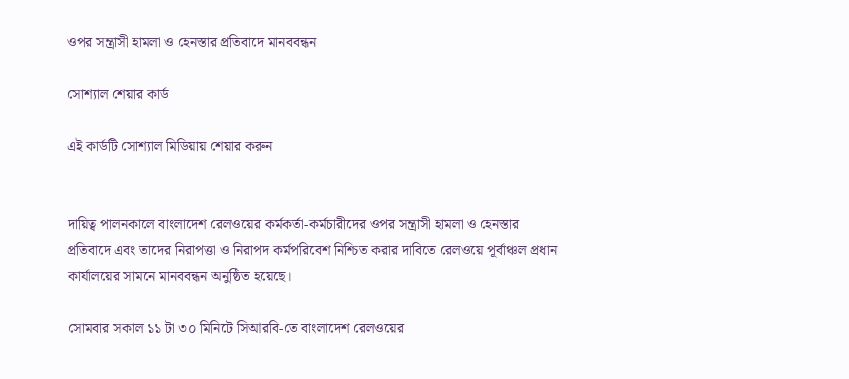ওপর সন্ত্রাসী হামলা ও হেনস্তার প্রতিবাদে মানববন্ধন

সোশ্যাল শেয়ার কার্ড

এই কার্ডটি সোশ্যাল মিডিয়ায় শেয়ার করুন


দায়িত্ব পালনকালে বাংলাদেশ রেলওয়ের কর্মকর্তা-কর্মচারীদের ওপর সন্ত্রাসী হামলা ও হেনস্তার প্রতিবাদে এবং তাদের নিরাপত্তা ও নিরাপদ কর্মপরিবেশ নিশ্চিত করার দাবিতে রেলওয়ে পূর্বাঞ্চল প্রধান কার্যালয়ের সামনে মানববন্ধন অনুষ্ঠিত হয়েছে।

সোমবার সকাল ১১ টা ৩০ মিনিটে সিআরবি-তে বাংলাদেশ রেলওয়ের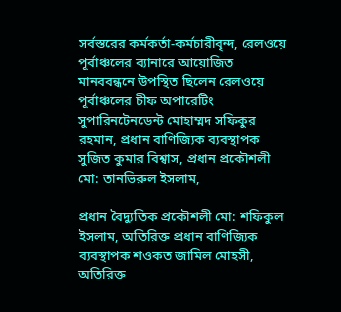সর্বস্তরের কর্মকর্তা-কর্মচারীবৃন্দ, রেলওয়ে পূর্বাঞ্চলের ব্যানারে আয়োজিত মানববন্ধনে উপস্থিত ছিলেন রেলওয়ে পূর্বাঞ্চলের চীফ অপারেটিং সুপারিনটেনডেন্ট মোহাম্মদ সফিকুর রহমান, প্রধান বাণিজ্যিক ব্যবস্থাপক সুজিত কুমার বিশ্বাস, প্রধান প্রকৌশলী মো: তানভিরুল ইসলাম,

প্রধান বৈদ্যুতিক প্রকৌশলী মো: শফিকুল ইসলাম, অতিরিক্ত প্রধান বাণিজ্যিক ব্যবস্থাপক শওকত জামিল মোহসী, অতিরিক্ত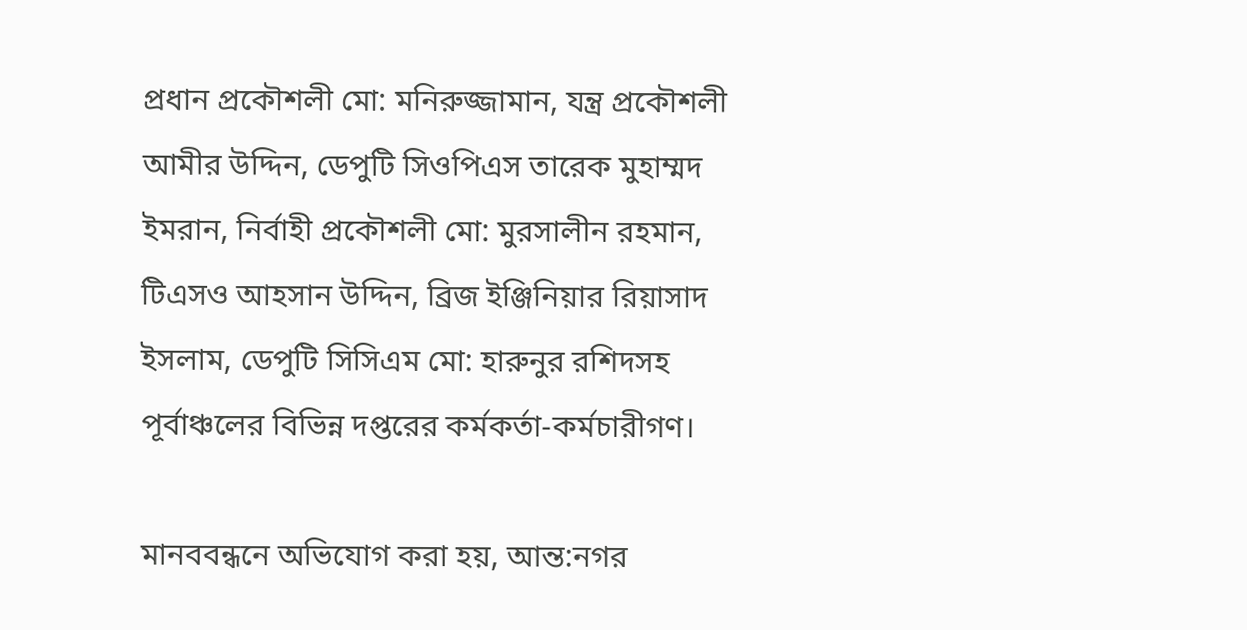প্রধান প্রকৌশলী মো: মনিরুজ্জামান, যন্ত্র প্রকৌশলী আমীর উদ্দিন, ডেপুটি সিওপিএস তারেক মুহাম্মদ ইমরান, নির্বাহী প্রকৌশলী মো: মুরসালীন রহমান, টিএসও আহসান উদ্দিন, ব্রিজ ইঞ্জিনিয়ার রিয়াসাদ ইসলাম, ডেপুটি সিসিএম মো: হারুনুর রশিদসহ পূর্বাঞ্চলের বিভিন্ন দপ্তরের কর্মকর্তা-কর্মচারীগণ।

মানববন্ধনে অভিযোগ করা হয়, আন্ত:নগর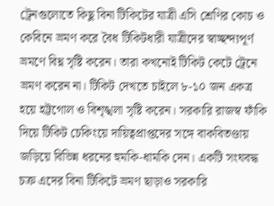ট্রেনগুলোতে কিছু বিনা টিকিটের যাত্রী এসি শ্রেণির কোচ ও কেবিনে ভ্রমণ করে বৈধ টিকিটধারী যাত্রীদের স্বাচ্ছন্দ্যপূর্ণ ভ্রমণে বিঘ্ন সৃষ্টি করেন। তারা কখনোই টিকিট কেটে ট্রেনে ভ্রমণ করেন না। টিকিট দেখতে চাইলে ৮-১০ জন একত্র হয়ে হট্টগোল ও বিশৃঙ্খলা সৃষ্টি করেন। সরকারি রাজস্ব ফাঁকি দিয়ে টিকিট চেকিংয়ে দায়িত্বপ্রাপ্তদের সঙ্গে বাকবিতণ্ডায় জড়িয়ে বিভিন্ন ধরনের হুমকি-ধামকি দেন। একটি সংঘবদ্ধ চক্র এদের বিনা টিকিটে ভ্রমণ ছাড়াও সরকারি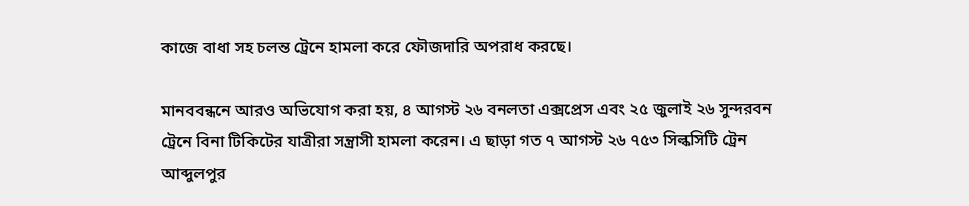কাজে বাধা সহ চলন্ত ট্রেনে হামলা করে ফৌজদারি অপরাধ করছে।

মানববন্ধনে আরও অভিযোগ করা হয়, ৪ আগস্ট ২৬ বনলতা এক্সপ্রেস এবং ২৫ জুলাই ২৬ সুন্দরবন ট্রেনে বিনা টিকিটের যাত্রীরা সন্ত্রাসী হামলা করেন। এ ছাড়া গত ৭ আগস্ট ২৬ ৭৫৩ সিল্কসিটি ট্রেন আব্দুলপুর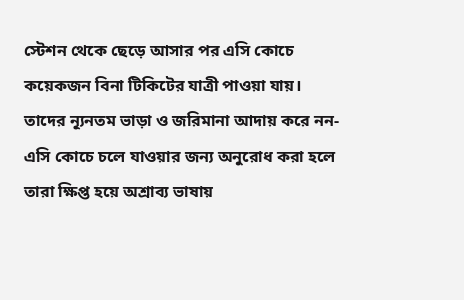স্টেশন থেকে ছেড়ে আসার পর এসি কোচে কয়েকজন বিনা টিকিটের যাত্রী পাওয়া যায়। তাদের ন্যূনতম ভাড়া ও জরিমানা আদায় করে নন-এসি কোচে চলে যাওয়ার জন্য অনুরোধ করা হলে তারা ক্ষিপ্ত হয়ে অশ্রাব্য ভাষায়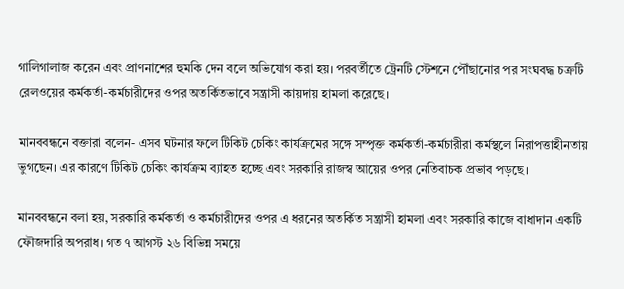গালিগালাজ করেন এবং প্রাণনাশের হুমকি দেন বলে অভিযোগ করা হয়। পরবর্তীতে ট্রেনটি স্টেশনে পৌঁছানোর পর সংঘবদ্ধ চক্রটি রেলওয়ের কর্মকর্তা-কর্মচারীদের ওপর অতর্কিতভাবে সন্ত্রাসী কায়দায় হামলা করেছে।

মানববন্ধনে বক্তারা বলেন- এসব ঘটনার ফলে টিকিট চেকিং কার্যক্রমের সঙ্গে সম্পৃক্ত কর্মকর্তা-কর্মচারীরা কর্মস্থলে নিরাপত্তাহীনতায় ভুগছেন। এর কারণে টিকিট চেকিং কার্যক্রম ব্যাহত হচ্ছে এবং সরকারি রাজস্ব আয়ের ওপর নেতিবাচক প্রভাব পড়ছে।

মানববন্ধনে বলা হয়, সরকারি কর্মকর্তা ও কর্মচারীদের ওপর এ ধরনের অতর্কিত সন্ত্রাসী হামলা এবং সরকারি কাজে বাধাদান একটি ফৌজদারি অপরাধ। গত ৭ আগস্ট ২৬ বিভিন্ন সময়ে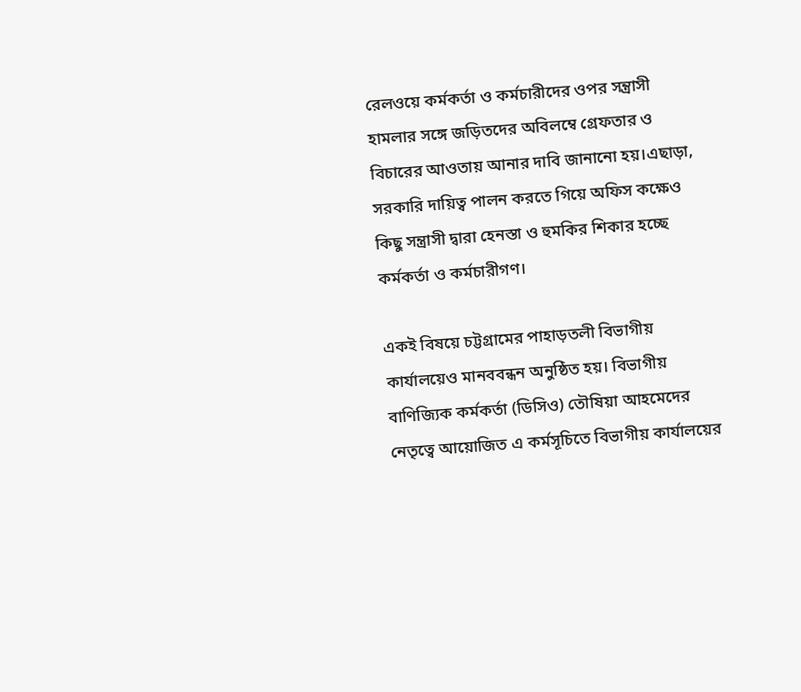রেলওয়ে কর্মকর্তা ও কর্মচারীদের ওপর সন্ত্রাসী হামলার সঙ্গে জড়িতদের অবিলম্বে গ্রেফতার ও বিচারের আওতায় আনার দাবি জানানো হয়।এছাড়া, সরকারি দায়িত্ব পালন করতে গিয়ে অফিস কক্ষেও কিছু সন্ত্রাসী দ্বারা হেনস্তা ও হুমকির শিকার হচ্ছে কর্মকর্তা ও কর্মচারীগণ।

একই বিষয়ে চট্টগ্রামের পাহাড়তলী বিভাগীয় কার্যালয়েও মানববন্ধন অনুষ্ঠিত হয়। বিভাগীয় বাণিজ্যিক কর্মকর্তা (ডিসিও) তৌষিয়া আহমেদের নেতৃত্বে আয়োজিত এ কর্মসূচিতে বিভাগীয় কার্যালয়ের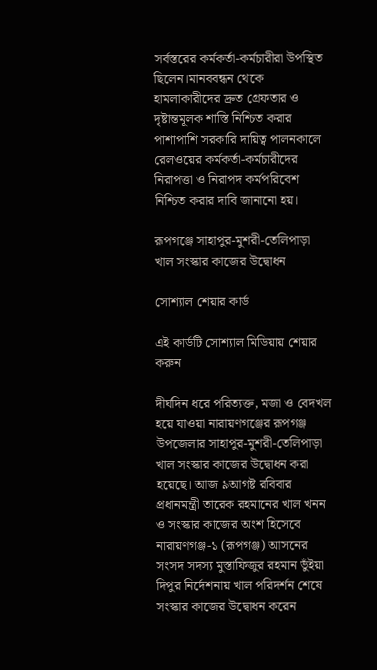সর্বস্তরের কর্মকর্তা-কর্মচারীরা উপস্থিত ছিলেন।মানববন্ধন থেকে হামলাকারীদের দ্রুত গ্রেফতার ও দৃষ্টান্তমূলক শাস্তি নিশ্চিত করার পাশাপাশি সরকারি দায়িত্ব পালনকালে রেলওয়ের কর্মকর্তা-কর্মচারীদের নিরাপত্তা ও নিরাপদ কর্মপরিবেশ নিশ্চিত করার দাবি জানানো হয়।

রূপগঞ্জে সাহাপুর-মুশরী-তেলিপাড়া খাল সংস্কার কাজের উদ্বোধন

সোশ্যাল শেয়ার কার্ড

এই কার্ডটি সোশ্যাল মিডিয়ায় শেয়ার করুন

দীর্ঘদিন ধরে পরিত্যক্ত, মজা ও বেদখল হয়ে যাওয়া নারায়ণগঞ্জের রূপগঞ্জ উপজেলার সাহাপুর-মুশরী-তেলিপাড়া খাল সংস্কার কাজের উদ্বোধন করা হয়েছে। আজ ৯আগষ্ট রবিবার প্রধানমন্ত্রী তারেক রহমানের খাল খনন ও সংস্কার কাজের অংশ হিসেবে নারায়ণগঞ্জ-১ (রূপগঞ্জ) আসনের সংসদ সদস্য মুস্তাফিজুর রহমান ভুঁইয়া দিপুর নির্দেশনায় খাল পরিদর্শন শেষে সংস্কার কাজের উদ্বোধন করেন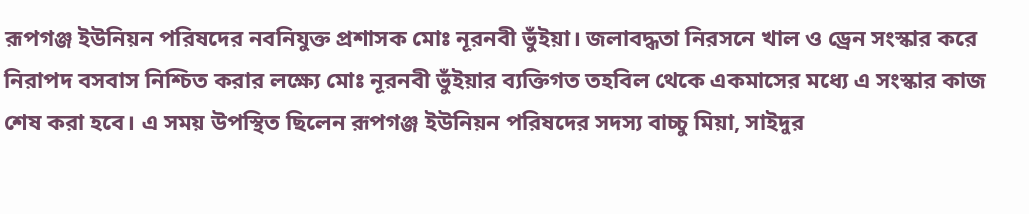রূপগঞ্জ ইউনিয়ন পরিষদের নবনিযুক্ত প্রশাসক মোঃ নূরনবী ভুঁইয়া। জলাবদ্ধতা নিরসনে খাল ও ড্রেন সংস্কার করে নিরাপদ বসবাস নিশ্চিত করার লক্ষ্যে মোঃ নূরনবী ভুঁইয়ার ব্যক্তিগত তহবিল থেকে একমাসের মধ্যে এ সংস্কার কাজ শেষ করা হবে। এ সময় উপস্থিত ছিলেন রূপগঞ্জ ইউনিয়ন পরিষদের সদস্য বাচ্চু মিয়া, সাইদুর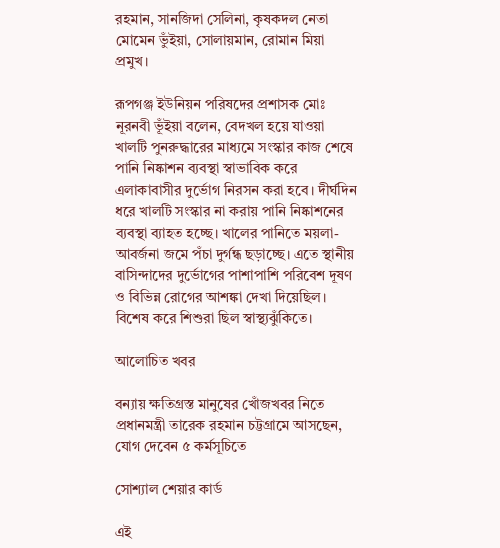রহমান, সানজিদা সেলিনা, কৃষকদল নেতা মোমেন ভুঁইয়া, সোলায়মান, রোমান মিয়া প্রমুখ।

রূপগঞ্জ ইউনিয়ন পরিষদের প্রশাসক মোঃ নূরনবী ভূঁইয়া বলেন, বেদখল হয়ে যাওয়া খালটি পুনরুদ্ধারের মাধ্যমে সংস্কার কাজ শেষে পানি নিষ্কাশন ব্যবস্থা স্বাভাবিক করে এলাকাবাসীর দুর্ভোগ নিরসন করা হবে। দীর্ঘদিন ধরে খালটি সংস্কার না করায় পানি নিষ্কাশনের ব্যবস্থা ব্যাহত হচ্ছে। খালের পানিতে ময়লা-আবর্জনা জমে পঁচা দুর্গন্ধ ছড়াচ্ছে। এতে স্থানীয় বাসিন্দাদের দুর্ভোগের পাশাপাশি পরিবেশ দূষণ ও বিভিন্ন রোগের আশঙ্কা দেখা দিয়েছিল। বিশেষ করে শিশুরা ছিল স্বাস্থ্যঝুঁকিতে।

আলোচিত খবর

বন্যায় ক্ষতিগ্রস্ত মানুষের খোঁজখবর নিতে প্রধানমন্ত্রী তারেক রহমান চট্টগ্রামে আসছেন, যোগ দেবেন ৫ কর্মসূচিতে

সোশ্যাল শেয়ার কার্ড

এই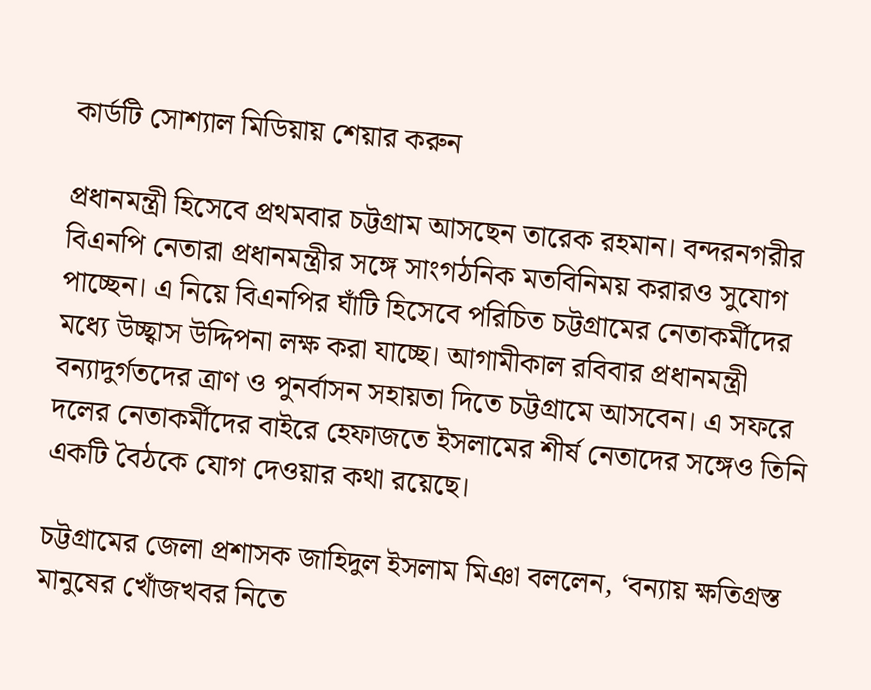কার্ডটি সোশ্যাল মিডিয়ায় শেয়ার করুন

প্রধানমন্ত্রী হিসেবে প্রথমবার চট্টগ্রাম আসছেন তারেক রহমান। বন্দরনগরীর বিএনপি নেতারা প্রধানমন্ত্রীর সঙ্গে সাংগঠনিক মতবিনিময় করারও সুযোগ পাচ্ছেন। এ নিয়ে বিএনপির ঘাঁটি হিসেবে পরিচিত চট্টগ্রামের নেতাকর্মীদের মধ্যে উচ্ছ্বাস উদ্দিপনা লক্ষ করা যাচ্ছে। আগামীকাল রবিবার প্রধানমন্ত্রী বন্যাদুর্গতদের ত্রাণ ও পুনর্বাসন সহায়তা দিতে চট্টগ্রামে আসবেন। এ সফরে দলের নেতাকর্মীদের বাইরে হেফাজতে ইসলামের শীর্ষ নেতাদের সঙ্গেও তিনি একটি বৈঠকে যোগ দেওয়ার কথা রয়েছে।

চট্টগ্রামের জেলা প্রশাসক জাহিদুল ইসলাম মিঞা বললেন, ‘বন্যায় ক্ষতিগ্রস্ত মানুষের খোঁজখবর নিতে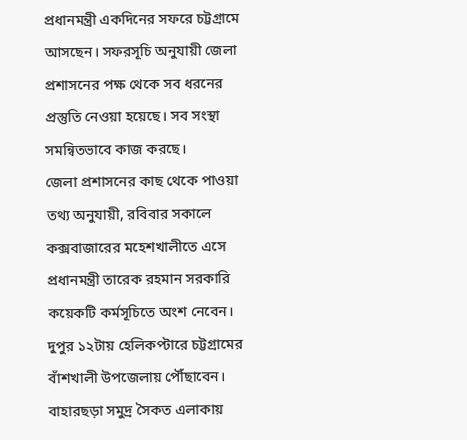প্রধানমন্ত্রী একদিনের সফরে চট্টগ্রামে আসছেন। সফরসূচি অনুযায়ী জেলা প্রশাসনের পক্ষ থেকে সব ধরনের প্রস্তুতি নেওয়া হয়েছে। সব সংস্থা সমন্বিতভাবে কাজ করছে।
জেলা প্রশাসনের কাছ থেকে পাওয়া তথ্য অনুযায়ী, রবিবার সকালে কক্সবাজারের মহেশখালীতে এসে প্রধানমন্ত্রী তারেক রহমান সরকারি কয়েকটি কর্মসূচিতে অংশ নেবেন। দুপুর ১২টায় হেলিকপ্টারে চট্টগ্রামের বাঁশখালী উপজেলায় পৌঁছাবেন। বাহারছড়া সমুদ্র সৈকত এলাকায়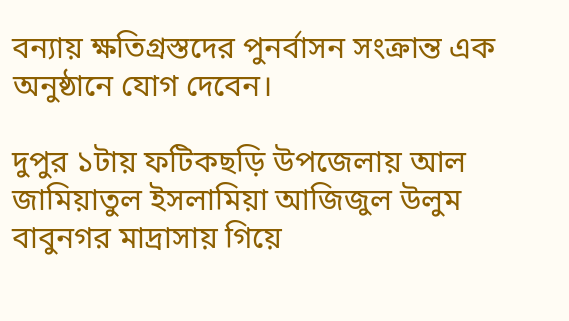বন্যায় ক্ষতিগ্রস্তদের পুনর্বাসন সংক্রান্ত এক অনুষ্ঠানে যোগ দেবেন।

দুপুর ১টায় ফটিকছড়ি উপজেলায় আল জামিয়াতুল ইসলামিয়া আজিজুল উলুম বাবুনগর মাদ্রাসায় গিয়ে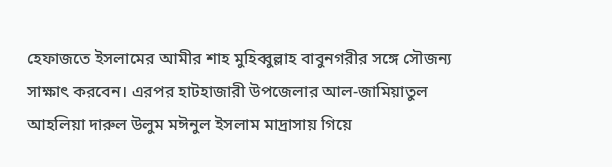হেফাজতে ইসলামের আমীর শাহ মুহিব্বুল্লাহ বাবুনগরীর সঙ্গে সৌজন্য সাক্ষাৎ করবেন। এরপর হাটহাজারী উপজেলার আল-জামিয়াতুল আহলিয়া দারুল উলুম মঈনুল ইসলাম মাদ্রাসায় গিয়ে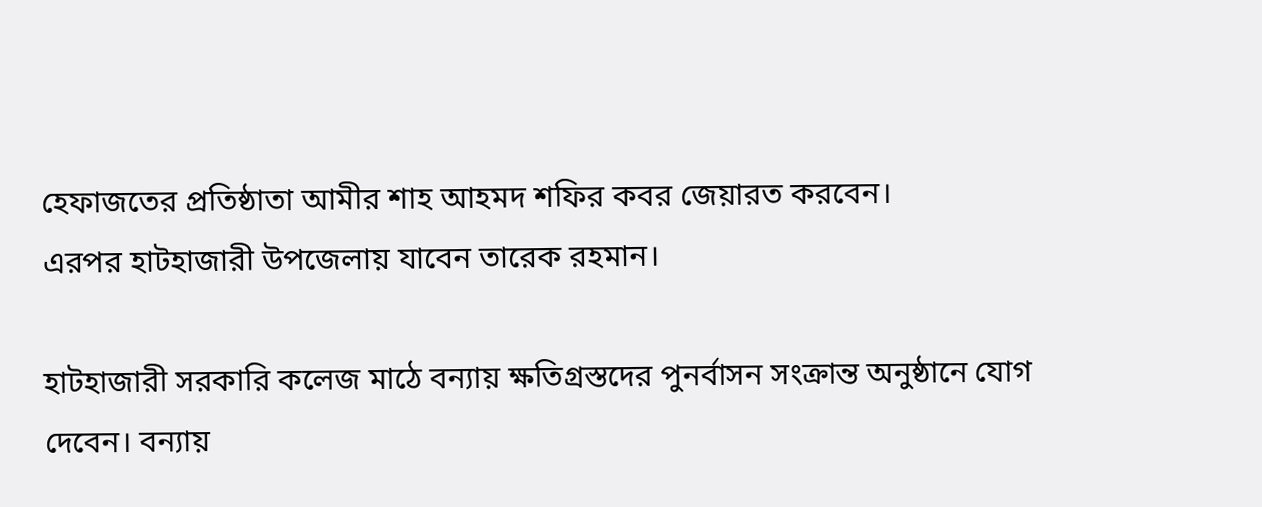হেফাজতের প্রতিষ্ঠাতা আমীর শাহ আহমদ শফির কবর জেয়ারত করবেন।
এরপর হাটহাজারী উপজেলায় যাবেন তারেক রহমান।

হাটহাজারী সরকারি কলেজ মাঠে বন্যায় ক্ষতিগ্রস্তদের পুনর্বাসন সংক্রান্ত অনুষ্ঠানে যোগ দেবেন। বন্যায়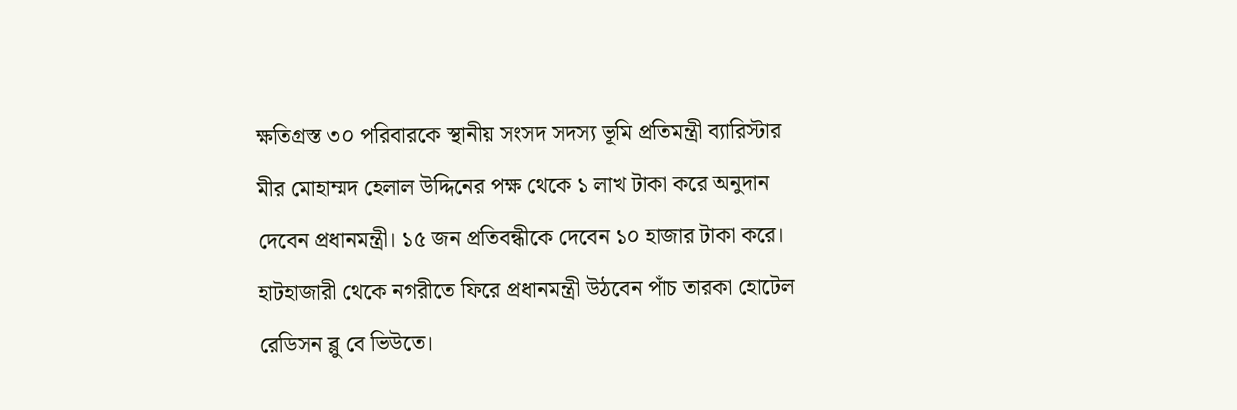ক্ষতিগ্রস্ত ৩০ পরিবারকে স্থানীয় সংসদ সদস্য ভূমি প্রতিমন্ত্রী ব্যারিস্টার মীর মোহাম্মদ হেলাল উদ্দিনের পক্ষ থেকে ১ লাখ টাকা করে অনুদান দেবেন প্রধানমন্ত্রী। ১৫ জন প্রতিবন্ধীকে দেবেন ১০ হাজার টাকা করে।
হাটহাজারী থেকে নগরীতে ফিরে প্রধানমন্ত্রী উঠবেন পাঁচ তারকা হোটেল রেডিসন ব্লু বে ভিউতে।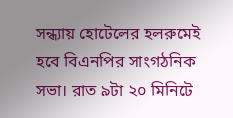সন্ধ্যায় হোটেলের হলরুমেই হবে বিএনপির সাংগঠনিক সভা। রাত ৯টা ২০ মিনিটে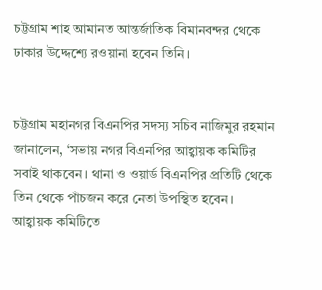চট্টগ্রাম শাহ আমানত আন্তর্জাতিক বিমানবন্দর থেকে ঢাকার উদ্দেশ্যে রওয়ানা হবেন তিনি।


চট্টগ্রাম মহানগর বিএনপির সদস্য সচিব নাজিমুর রহমান জানালেন, ‘সভায় নগর বিএনপির আহ্বায়ক কমিটির সবাই থাকবেন। থানা ও ওয়ার্ড বিএনপির প্রতিটি থেকে তিন থেকে পাঁচজন করে নেতা উপস্থিত হবেন। আহ্বায়ক কমিটিতে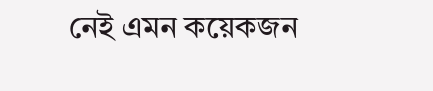নেই এমন কয়েকজন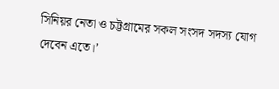সিনিয়র নেতা ও চট্টগ্রামের সকল সংসদ সদস্য যোগ দেবেন এতে।’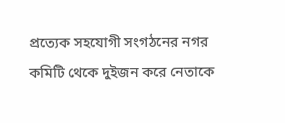প্রত্যেক সহযোগী সংগঠনের নগর কমিটি থেকে দুইজন করে নেতাকে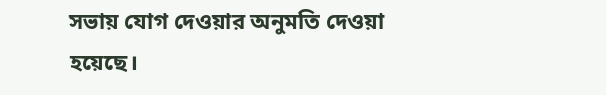সভায় যোগ দেওয়ার অনুমতি দেওয়া হয়েছে।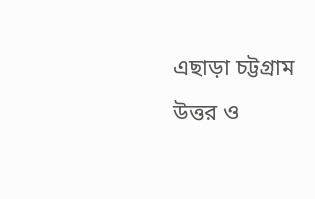এছাড়া চট্টগ্রাম উত্তর ও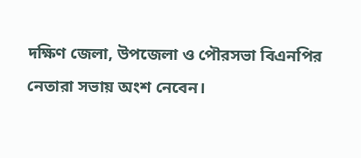দক্ষিণ জেলা, উপজেলা ও পৌরসভা বিএনপির নেতারা সভায় অংশ নেবেন।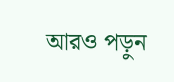আরও পড়ুন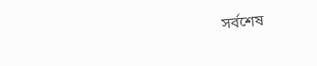সর্বশেষ